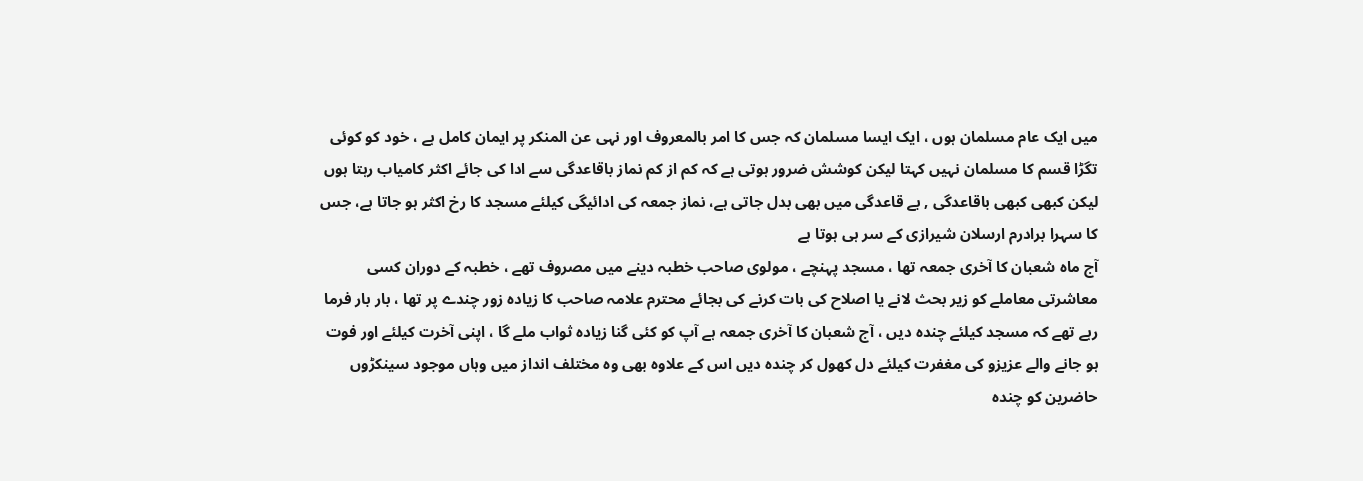میں ایک عام مسلمان ہوں ، ایک ایسا مسلمان کہ جس کا امر بالمعروف اور نہی عن المنکر پر ایمان کامل ہے ، خود کو کوئی تگڑا قسم کا مسلمان نہیں کہتا لیکن کوشش ضرور ہوتی ہے کہ کم از کم نماز باقاعدگی سے ادا کی جائے اکثر کامیاب رہتا ہوں لیکن کبھی کبھی باقاعدگی , بے قاعدگی میں بھی بدل جاتی ہے، نماز جمعہ کی ادائیگی کیلئے مسجد کا رخ اکثر ہو جاتا ہے، جس کا سہرا برادرم ارسلان شیرازی کے سر ہی ہوتا ہے
آج ماہ شعبان کا آخری جمعہ تھا ، مسجد پہنچے ، مولوی صاحب خطبہ دینے میں مصروف تھے ، خطبہ کے دوران کسی معاشرتی معاملے کو زیر بحث لانے یا اصلاح کی بات کرنے کی بجائے محترم علامہ صاحب کا زیادہ زور چندے پر تھا ، بار بار فرما رہے تھے کہ مسجد کیلئے چندہ دیں ، آج شعبان کا آخری جمعہ ہے آپ کو کئی گنا زیادہ ثواب ملے گا ، اپنی آخرت کیلئے اور فوت ہو جانے والے عزیزو کی مغفرت کیلئے دل کھول کر چندہ دیں اس کے علاوہ بھی وہ مختلف انداز میں وہاں موجود سینکڑوں حاضرین کو چندہ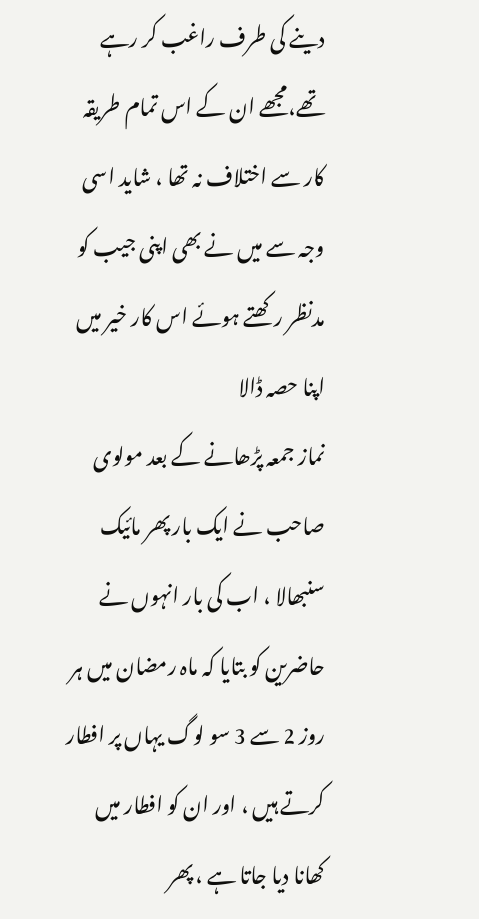دینے کی طرف راغب کر رہے تھے،مجھے ان کے اس تمام طریقہ کار سے اختلاف نہ تھا ، شاید اسی وجہ سے میں نے بھی اپنی جیب کو مدنظر رکھتے ہوئے اس کار خیر میں اپنا حصہ ڈالا
نماز جمعہ پڑھانے کے بعد مولوی صاحب نے ایک بار پھر مائیک سنبھالا ، اب کی بار انہوں نے حاضرین کو بتایا کہ ماہ رمضان میں ہر روز 2 سے 3 سو لوگ یہاں پر افطار کرتے ہیں ، اور ان کو افطار میں کھانا دیا جاتا ہے ، پھر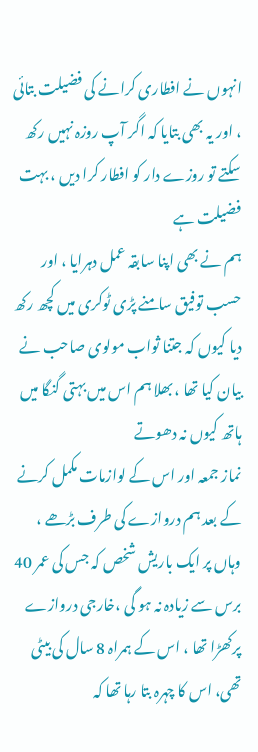انہوں نے افطاری کرانے کی فضیلت بتائی ، اور یہ بھی بتایا کہ اگر آپ روزہ نہیں رکھ سکتے تو روزے دار کو افطار کرا دیں ، بہت فضیلت ہے
ہم نے بھی اپنا سابقہ عمل دہرایا ، اور حسب توفیق سامنے پڑی ٹوکری میں کچھ رکھ دیا کیوں کہ جتنا ثواب مولوی صاحب نے بیان کیا تھا ، بھلا ہم اس میں بہتی گنگا میں ہاتھ کیوں نہ دھوتے
نماز جمعہ اور اس کے لوازمات مکمل کرنے کے بعد ہم دروازے کی طرف بڑھے ، وہاں پر ایک باریش شخص کہ جس کی عمر 40 برس سے زیادہ نہ ہو گی ،خارجی دروازے پرکھڑا تھا ، اس کے ہمراہ 8 سال کی بیٹی تھی، اس کا چہرہ بتا رہا تھا کہ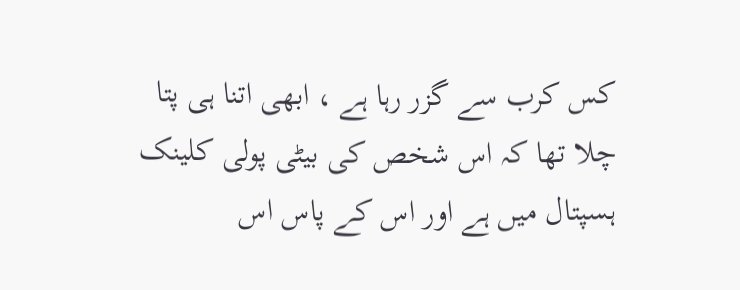کس کرب سے گزر رہا ہے ، ابھی اتنا ہی پتا چلا تھا کہ اس شخص کی بیٹی پولی کلینک ہسپتال میں ہے اور اس کے پاس اس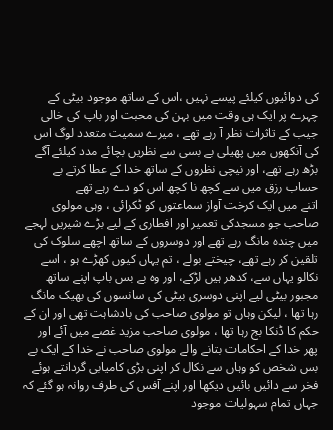کی دوائیوں کیلئے پیسے نہیں ،اس کے ساتھ موجود بیٹی کے چہرے پر ایک ہی وقت میں بہن کی محبت اور باپ کی خالی جیب کے تاثرات نظر آ رہے تھے ، میرے سمیت متعدد لوگ اس کی آنکھوں میں پھیلی بے بسی سے نظریں بچائے مدد کیلئے آگے بڑھ رہے تھے، اور نیچی نظروں کے ساتھ خدا کے عطا کرتے بے حساب رزق میں سے کچھ نا کچھ اس کو دے رہے تھے
اتنے میں ایک کرخت آواز سماعتوں کو ٹکرائی ، وہی مولوی صاحب جو مسجدکی تعمیر اور افطاری کے لیے بڑے شیریں لہجے میں چندہ مانگ رہے تھے اور دوسروں کے ساتھ اچھے سلوک کی تلقین کر رہے تھے، چیختے بولے ، تم یہاں کیوں کھڑے ہو ، اسے نکالو یہاں سے، کدھر ہیں لڑکے، اور وہ بے بس باپ اپنے ساتھ مجبور بیٹی لیے اپنی دوسری بیٹی کی سانسوں کی بھیک مانگ رہا تھا ، لیکن وہاں تو مولوی صاحب کی بادشاہت تھی اور ان کے حکم کا ڈنکا بج رہا تھا ، مولوی صاحب مزید غصے میں آئے اور پھر خدا کے احکامات بتانے والے مولوی صاحب نے خدا کے ایک بے بس شخص کو وہاں سے نکال کر اپنی بڑی کامیابی گردانتے ہوئے فخر سے دائیں بائیں دیکھا اور اپنے آفس کی طرف روانہ ہو گئے کہ جہاں تمام سہولیات موجود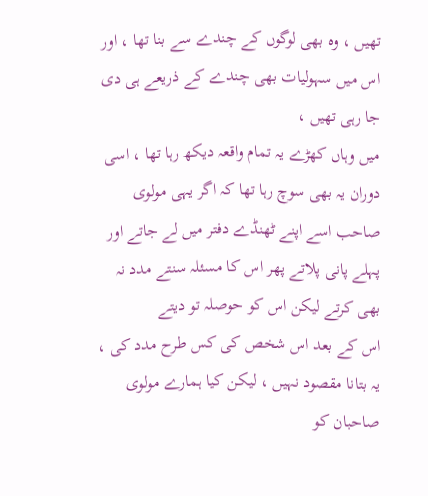تھیں ، وہ بھی لوگوں کے چندے سے بنا تھا ، اور اس میں سہولیات بھی چندے کے ذریعے ہی دی جا رہی تھیں ،
میں وہاں کھڑے یہ تمام واقعہ دیکھ رہا تھا ، اسی دوران یہ بھی سوچ رہا تھا کہ اگر یہی مولوی صاحب اسے اپنے ٹھنڈے دفتر میں لے جاتے اور پہلے پانی پلاتے پھر اس کا مسئلہ سنتے مدد نہ بھی کرتے لیکن اس کو حوصلہ تو دیتے
اس کے بعد اس شخص کی کس طرح مدد کی ، یہ بتانا مقصود نہیں ، لیکن کیا ہمارے مولوی صاحبان کو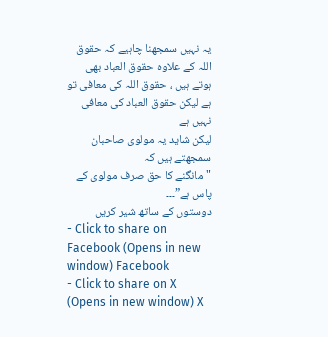یہ نہیں سمجھنا چاہیے کہ حقوق اللہ کے علاوہ حقوق العباد بھی ہوتے ہیں ، حقوق اللہ کی معافی تو ہے لیکن حقوق العباد کی معافی نہیں ہے
لیکن شاید یہ مولوی صاحبان سمجھتے ہیں کہ
"مانگنے کا حق صرف مولوی کے پاس ہے”۔۔۔
دوستوں کے ساتھ شیر کریں
- Click to share on Facebook (Opens in new window) Facebook
- Click to share on X (Opens in new window) X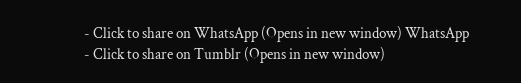- Click to share on WhatsApp (Opens in new window) WhatsApp
- Click to share on Tumblr (Opens in new window)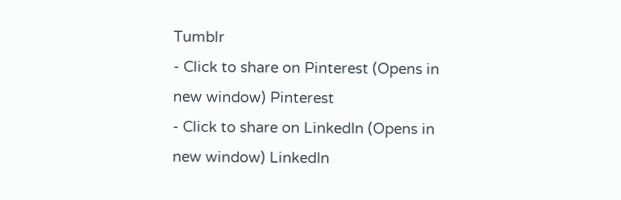Tumblr
- Click to share on Pinterest (Opens in new window) Pinterest
- Click to share on LinkedIn (Opens in new window) LinkedIn